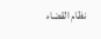نظام القضاء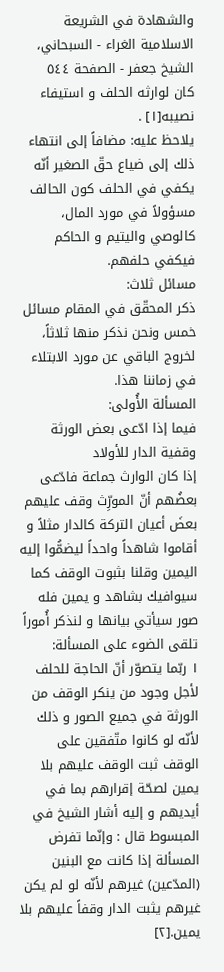والشهادة في الشريعة الاسلامية الغراء - السبحاني، الشيخ جعفر - الصفحة ٥٤٤
كان لوارثه الحلف و استيفاء نصيبه[١] .
يلاحظ عليه: مضافاً إلى انتهاء ذلك إلى ضياع حقّ الصغير أنّه يكفي في الحلف كون الحالف مسؤولاً في مورد المال، كالوصي واليتيم و الحاكم فيكفي حلفهم.
مسائل ثلاث:
ذكر المحقّق في المقام مسائل خمس ونحن نذكر منها ثلاثاً، لخروج الباقي عن مورد الابتلاء في زماننا هذا.
المسألة الأُولى:
فيما إذا ادّعى بعض الورثة وقفية الدار للأولاد
إذا كان الوارث جماعة فادّعى بعضُهم أنّ المورِّث وقف عليهم بعضَ أعيان التركة كالدار مثلاً و أقاموا شاهداً واحداً ليضمُّوا إليه اليمين وقلنا بثبوت الوقف كما سيوافيك بشاهد و يمين فله صور سيأتي بيانها و لنذكر أُموراً تلقى الضوء على المسألة:
١ ربّما يتصوّر أنّ الحاجة للحلف لأجل وجود من ينكر الوقف من الورثة في جميع الصور و ذلك لأنّه لو كانوا متّفقين على الوقف ثبت الوقف عليهم بلا يمين لصحّة إقرارهم بما في أيديهم و إليه أشار الشيخ في المبسوط قال : وإنّما تفرض المسألة إذا كانت مع البنين (المدّعين) غيرهم لأنّه لو لم يكن غيرهم يثبت الدار وقفاً عليهم بلا يمين.[٢]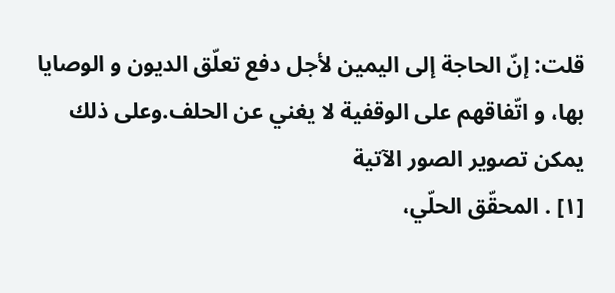قلت: إنّ الحاجة إلى اليمين لأجل دفع تعلّق الديون و الوصايا بها، و اتّفاقهم على الوقفية لا يغني عن الحلف.وعلى ذلك يمكن تصوير الصور الآتية
[١] . المحقّق الحلّي،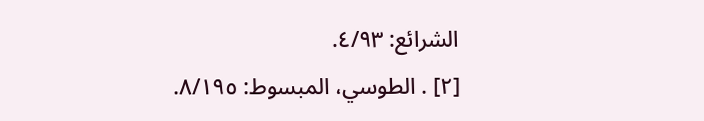الشرائع: ٤/٩٣.
[٢] . الطوسي، المبسوط: ٨/١٩٥.